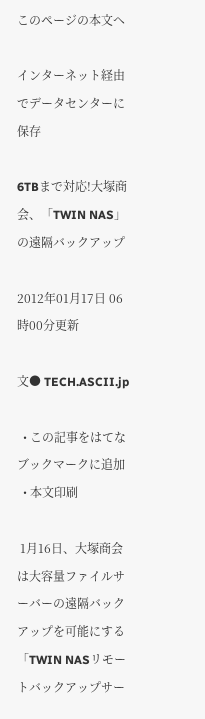このページの本文へ

インターネット経由でデータセンターに保存

6TBまで対応!大塚商会、「TWIN NAS」の遠隔バックアップ

2012年01月17日 06時00分更新

文● TECH.ASCII.jp

  • この記事をはてなブックマークに追加
  • 本文印刷

 1月16日、大塚商会は大容量ファイルサーバーの遠隔バックアップを可能にする「TWIN NASリモートバックアップサー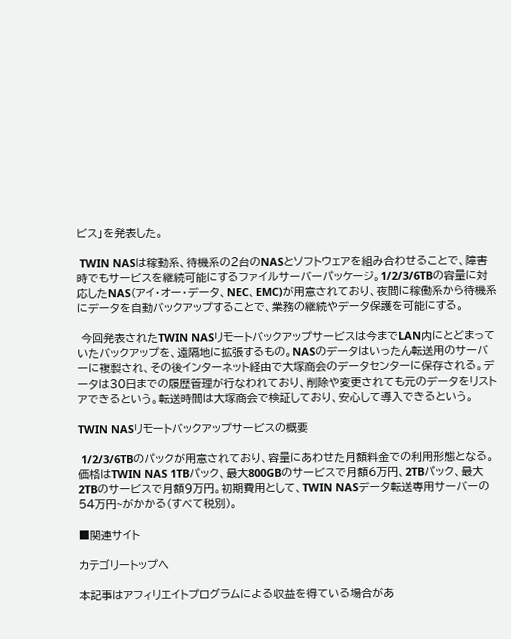ビス」を発表した。

 TWIN NASは稼動系、待機系の2台のNASとソフトウェアを組み合わせることで、障害時でもサービスを継続可能にするファイルサーバーパッケージ。1/2/3/6TBの容量に対応したNAS(アイ・オー・データ、NEC、EMC)が用意されており、夜間に稼働系から待機系にデータを自動バックアップすることで、業務の継続やデータ保護を可能にする。

 今回発表されたTWIN NASリモートバックアップサービスは今までLAN内にとどまっていたバックアップを、遠隔地に拡張するもの。NASのデータはいったん転送用のサーバーに複製され、その後インターネット経由で大塚商会のデータセンターに保存される。データは30日までの履歴管理が行なわれており、削除や変更されても元のデータをリストアできるという。転送時間は大塚商会で検証しており、安心して導入できるという。

TWIN NASリモートバックアップサービスの概要

 1/2/3/6TBのパックが用意されており、容量にあわせた月額料金での利用形態となる。価格はTWIN NAS 1TBパック、最大800GBのサービスで月額6万円、2TBパック、最大2TBのサービスで月額9万円。初期費用として、TWIN NASデータ転送専用サーバーの54万円~がかかる(すべて税別)。

■関連サイト

カテゴリートップへ

本記事はアフィリエイトプログラムによる収益を得ている場合があ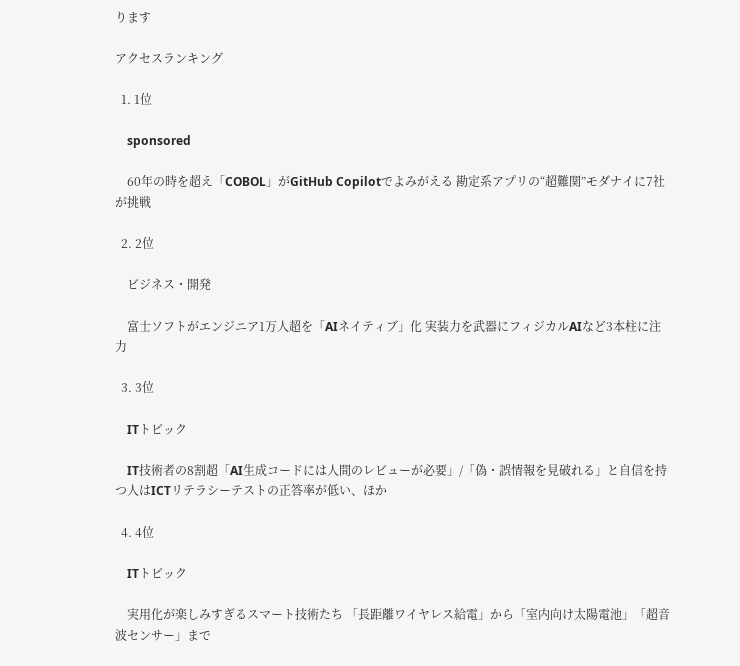ります

アクセスランキング

  1. 1位

    sponsored

    60年の時を超え「COBOL」がGitHub Copilotでよみがえる 勘定系アプリの“超難関”モダナイに7社が挑戦

  2. 2位

    ビジネス・開発

    富士ソフトがエンジニア1万人超を「AIネイティブ」化 実装力を武器にフィジカルAIなど3本柱に注力

  3. 3位

    ITトピック

    IT技術者の8割超「AI生成コードには人間のレビューが必要」/「偽・誤情報を見破れる」と自信を持つ人はICTリテラシーテストの正答率が低い、ほか

  4. 4位

    ITトピック

    実用化が楽しみすぎるスマート技術たち 「長距離ワイヤレス給電」から「室内向け太陽電池」「超音波センサー」まで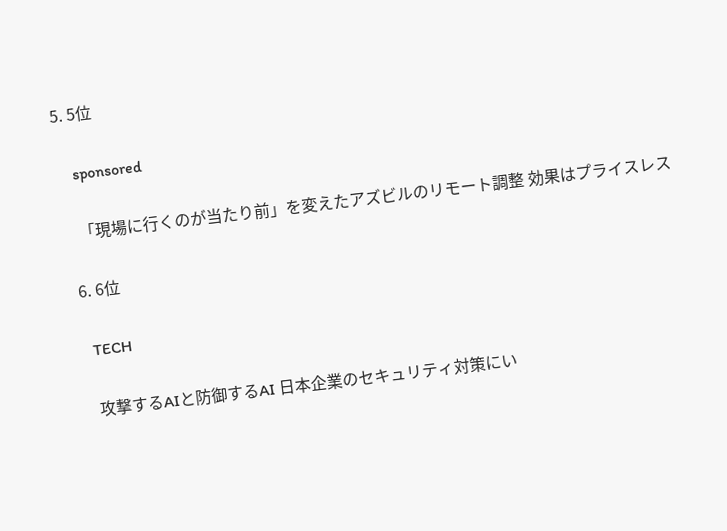5. 5位

    sponsored

    「現場に行くのが当たり前」を変えたアズビルのリモート調整 効果はプライスレス

  6. 6位

    TECH

    攻撃するAIと防御するAI 日本企業のセキュリティ対策にい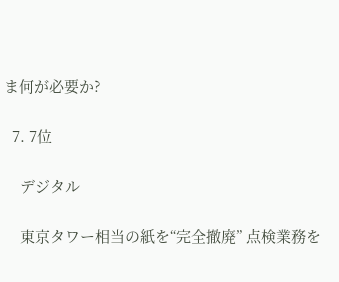ま何が必要か?

  7. 7位

    デジタル

    東京タワー相当の紙を“完全撤廃” 点検業務を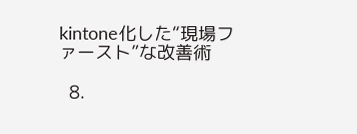kintone化した“現場ファースト”な改善術

  8.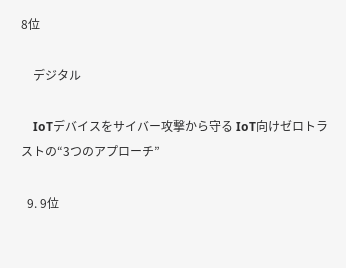8位

    デジタル

    IoTデバイスをサイバー攻撃から守る IoT向けゼロトラストの“3つのアプローチ”

  9. 9位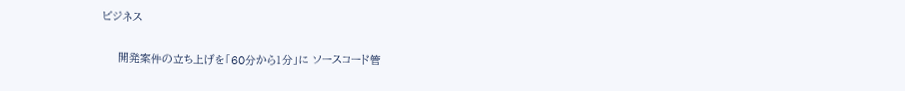ビジネス

    開発案件の立ち上げを「60分から1分」に ソースコード管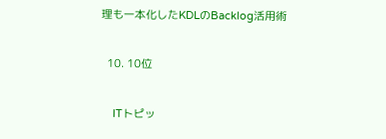理も一本化したKDLのBacklog活用術

  10. 10位

    ITトピッ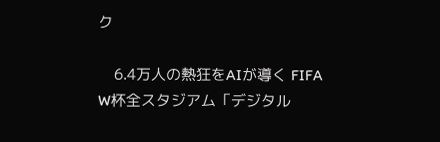ク

    6.4万人の熱狂をAIが導く FIFA W杯全スタジアム「デジタル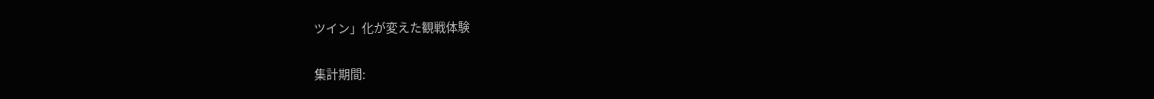ツイン」化が変えた観戦体験

集計期間: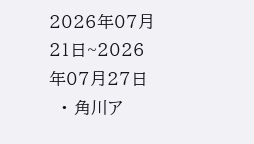2026年07月21日~2026年07月27日
  • 角川ア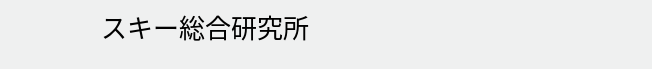スキー総合研究所